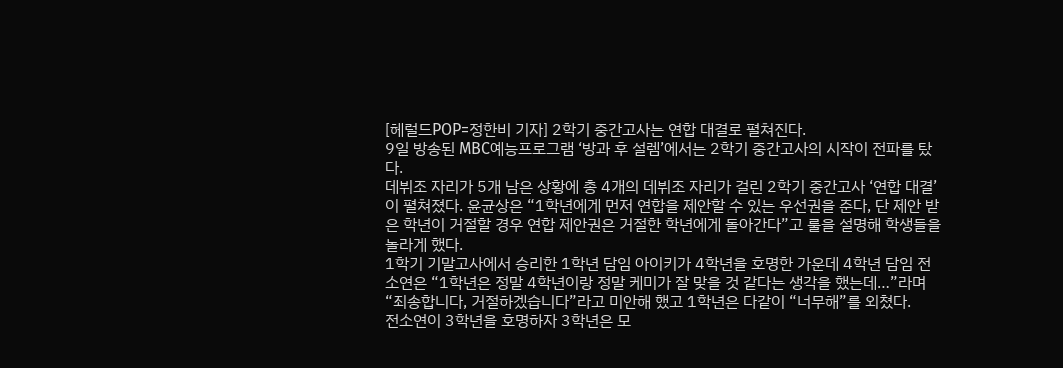[헤럴드POP=정한비 기자] 2학기 중간고사는 연합 대결로 펼쳐진다.
9일 방송된 MBC예능프로그램 ‘방과 후 설렘’에서는 2학기 중간고사의 시작이 전파를 탔다.
데뷔조 자리가 5개 남은 상황에 총 4개의 데뷔조 자리가 걸린 2학기 중간고사 ‘연합 대결’이 펼쳐졌다. 윤균상은 “1학년에게 먼저 연합을 제안할 수 있는 우선권을 준다, 단 제안 받은 학년이 거절할 경우 연합 제안권은 거절한 학년에게 돌아간다”고 룰을 설명해 학생들을 놀라게 했다.
1학기 기말고사에서 승리한 1학년 담임 아이키가 4학년을 호명한 가운데 4학년 담임 전소연은 “1학년은 정말 4학년이랑 정말 케미가 잘 맞을 것 같다는 생각을 했는데…”라며 “죄송합니다, 거절하겠습니다”라고 미안해 했고 1학년은 다같이 “너무해”를 외쳤다.
전소연이 3학년을 호명하자 3학년은 모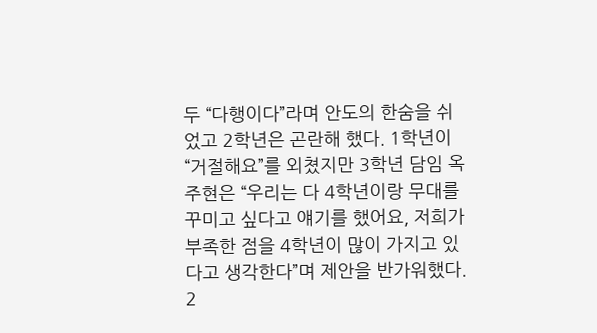두 “다행이다”라며 안도의 한숨을 쉬었고 2학년은 곤란해 했다. 1학년이 “거절해요”를 외쳤지만 3학년 담임 옥주현은 “우리는 다 4학년이랑 무대를 꾸미고 싶다고 얘기를 했어요, 저희가 부족한 점을 4학년이 많이 가지고 있다고 생각한다”며 제안을 반가워했다.
2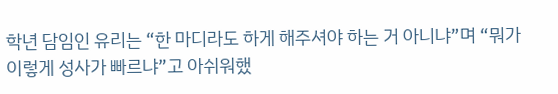학년 담임인 유리는 “한 마디라도 하게 해주셔야 하는 거 아니냐”며 “뭐가 이렇게 성사가 빠르냐”고 아쉬워했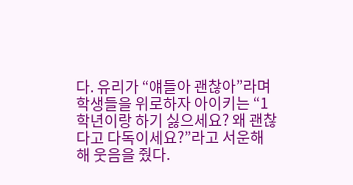다. 유리가 “얘들아 괜찮아”라며 학생들을 위로하자 아이키는 “1학년이랑 하기 싫으세요? 왜 괜찮다고 다독이세요?”라고 서운해 해 웃음을 줬다.